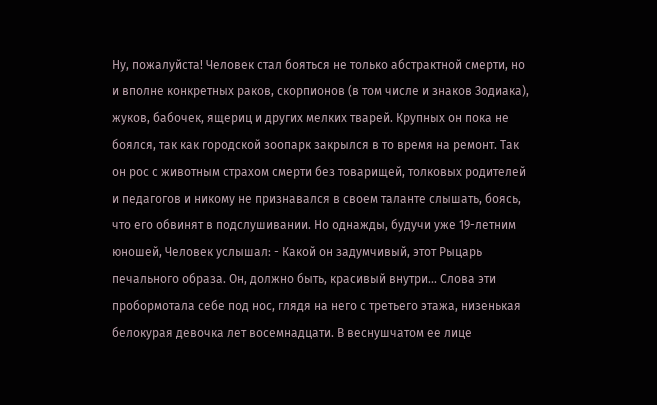Ну, пожалуйста! Человек стал бояться не только абстрактной смерти, но и вполне конкретных раков, скорпионов (в том числе и знаков Зодиака), жуков, бабочек, ящериц и других мелких тварей. Крупных он пока не боялся, так как городской зоопарк закрылся в то время на ремонт. Так он рос с животным страхом смерти без товарищей, толковых родителей и педагогов и никому не признавался в своем таланте слышать, боясь, что его обвинят в подслушивании. Но однажды, будучи уже 19-летним юношей, Человек услышал: - Какой он задумчивый, этот Рыцарь печального образа. Он, должно быть, красивый внутри... Слова эти пробормотала себе под нос, глядя на него с третьего этажа, низенькая белокурая девочка лет восемнадцати. В веснушчатом ее лице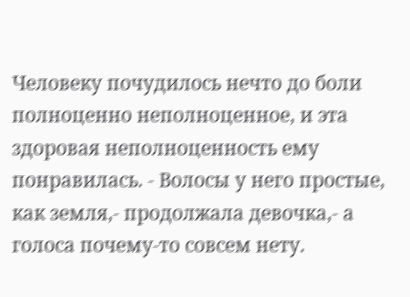Человеку почудилось нечто до боли полноценно неполноценное, и эта здоровая неполноценность ему понравилась. - Волосы у него простые, как земля,- продолжала девочка,- а голоса почему-то совсем нету.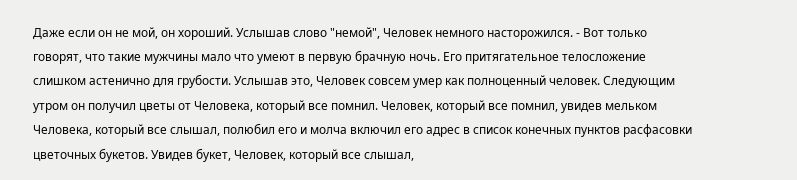Даже если он не мой, он хороший. Услышав слово "немой", Человек немного насторожился. - Вот только говорят, что такие мужчины мало что умеют в первую брачную ночь. Его притягательное телосложение слишком астенично для грубости. Услышав это, Человек совсем умер как полноценный человек. Следующим утром он получил цветы от Человека, который все помнил. Человек, который все помнил, увидев мельком Человека, который все слышал, полюбил его и молча включил его адрес в список конечных пунктов расфасовки цветочных букетов. Увидев букет, Человек, который все слышал,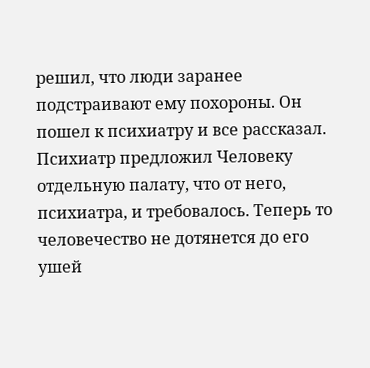решил, что люди заранее подстраивают ему похороны. Он пошел к психиатру и все рассказал. Психиатр предложил Человеку отдельную палату, что от него, психиатра, и требовалось. Теперь то человечество не дотянется до его ушей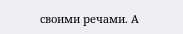своими речами. А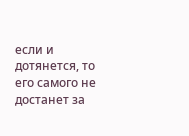если и дотянется, то его самого не достанет за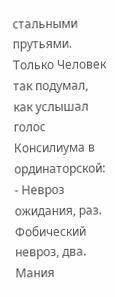стальными прутьями. Только Человек так подумал, как услышал голос Консилиума в ординаторской: - Невроз ожидания, раз. Фобический невроз, два. Мания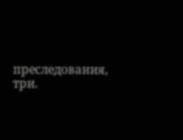преследования, три.